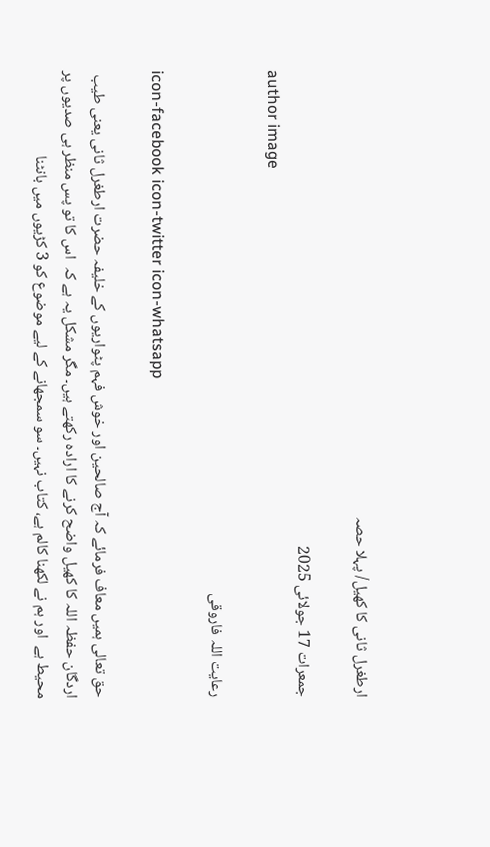ارطغرل ثانی کا کھیل/ پہلا حصہ

جمعرات 17 جولائی 2025
author image

رعایت اللہ فاروقی

icon-facebook icon-twitter icon-whatsapp

حق تعالی ہمیں معاف فرمائے کہ آج صالحین اور خوش فہم پٹواریوں کے خلیفہ حضرت ارطغرل ثانی یعنی طیب اردگان حفظہ اللہ کا کھیل واضح کرنے کا ارادہ رکھتے ہیں۔ مگر مشکل یہ ہے کہ  اس کا تو پس منظر ہی صدیوں پر محیط ہے  اور ہم نے لکھنا کالم ہے، کتاب نہیں۔ سو سمجھانے کے لیے موضوع کو 3 کڑیوں میں بانٹنا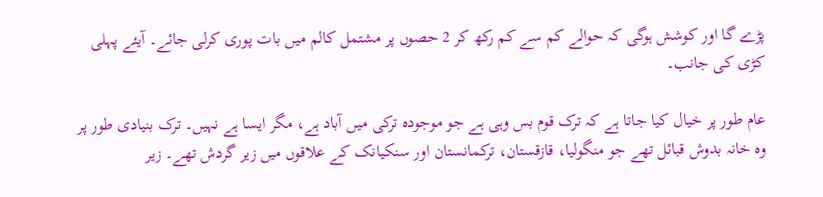پڑے گا اور کوشش ہوگی کہ حوالے کم سے کم رکھ کر 2 حصوں پر مشتمل کالم میں بات پوری کرلی جائے۔ آیئے پہلی کڑی کی جانب۔

عام طور پر خیال کیا جاتا ہے کہ ترک قوم بس وہی ہے جو موجودہ ترکی میں آباد ہے، مگر ایسا ہے نہیں۔ ترک بنیادی طور پر وہ خانہ بدوش قبائل تھے جو منگولیا، قازقستان، ترکمانستان اور سنکیانک کے علاقوں میں زیر گردش تھے۔ زیر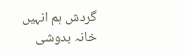گردش ہم انہیں خانہ بدوشی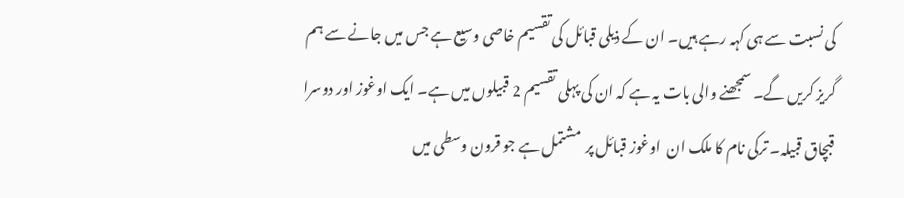کی نسبت سے ہی کہہ رہے ہیں۔ ان کے ذیلی قبائل کی تقسیم خاصی وسیع ہے جس میں جانے سے ہم گریز کریں گے۔ سمجھنے والی بات یہ ہے کہ ان کی پہلی تقسیم 2 قبیلوں میں ہے۔ ایک اوغوز اور دوسرا قبچاق قبیلہ۔ ترکی نام کا ملک ان  اوغوز قبائل پر  مشتمل ہے جو قرون وسطی میں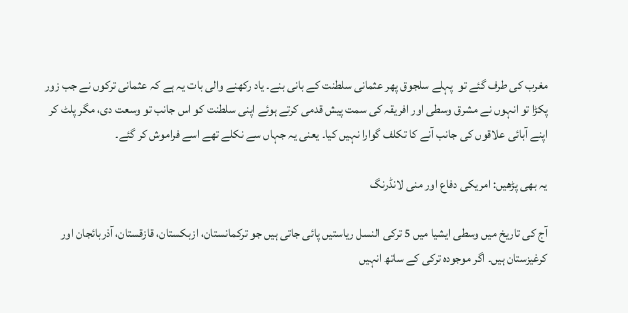مغرب کی طرف گئے تو  پہلے سلجوق پھر عثمانی سلطنت کے بانی بنے۔ یاد رکھنے والی بات یہ ہے کہ عثمانی ترکوں نے جب زور پکڑا تو انہوں نے مشرق وسطی اور افریقہ کی سمت پیش قدمی کرتے ہوئے اپنی سلطنت کو اس جانب تو وسعت دی، مگر پلٹ کر اپنے آبائی علاقوں کی جانب آنے کا تکلف گوارا نہیں کیا۔ یعنی یہ جہاں سے نکلے تھے اسے فراموش کر گئے۔

یہ بھی پڑھیں: امریکی دفاع اور منی لانڈرنگ

آج کی تاریخ میں وسطی ایشیا میں 5 ترکی النسل ریاستیں پائی جاتی ہیں جو ترکمانستان، ازبکستان، قازقستان، آذربائجان اور کرغیزستان ہیں۔ اگر موجودہ ترکی کے ساتھ انہیں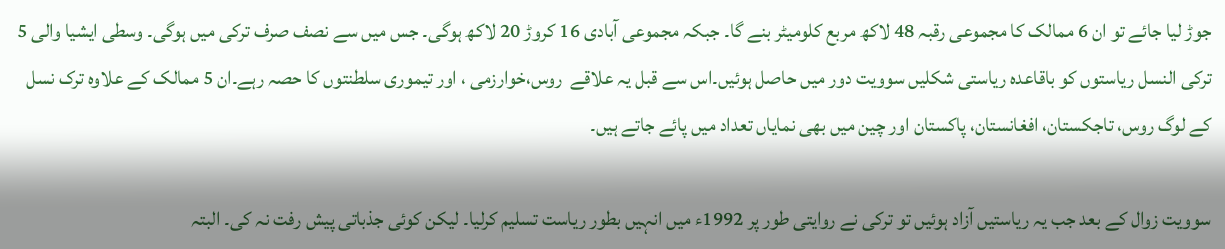جوڑ لیا جائے تو ان 6 ممالک کا مجموعی رقبہ 48 لاکھ مربع کلومیٹر بنے گا۔ جبکہ مجموعی آبادی 16 کروڑ 20 لاکھ ہوگی۔ جس میں سے نصف صرف ترکی میں ہوگی۔ وسطی ایشیا والی 5 ترکی النسل ریاستوں کو باقاعدہ ریاستی شکلیں سوویت دور میں حاصل ہوئیں۔اس سے قبل یہ علاقے  روس،خوارزمی ، اور تیموری سلطنتوں کا حصہ رہے۔ان 5 ممالک کے علاوہ ترک نسل کے لوگ روس، تاجکستان، افغانستان، پاکستان اور چین میں بھی نمایاں تعداد میں پائے جاتے ہیں۔

سوویت زوال کے بعد جب یہ ریاستیں آزاد ہوئیں تو ترکی نے روایتی طور پر 1992ء میں انہیں بطور ریاست تسلیم کرلیا۔ لیکن کوئی جذباتی پیش رفت نہ کی۔ البتہ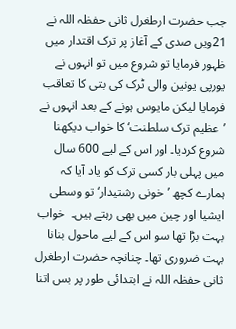جب حضرت ارطغرل ثانی حفظہ اللہ نے 21ویں صدی کے آغاز پر ترک اقتدار میں ظہور فرمایا تو شروع میں تو انہوں نے یورپی یونین والی ٹرک کی بتی کا تعاقب فرمایا لیکن مایوس ہونے کے بعد انہوں نے ’عظیم ترک سلطنت‘ کا خواب دیکھنا شروع کردیا۔ اور اس کے لیے 600 سال میں پہلی بار کسی ترک کو یاد آیا کہ ہمارے کچھ ’خونی رشتیدار‘ تو وسطی ایشیا اور چین میں بھی رہتے ہیں۔  خواب بہت بڑا تھا سو اس کے لیے ماحول بنانا بہت ضروری تھا۔ چنانچہ حضرت ارطغرل ثانی حفظہ اللہ نے ابتدائی طور پر بس اتنا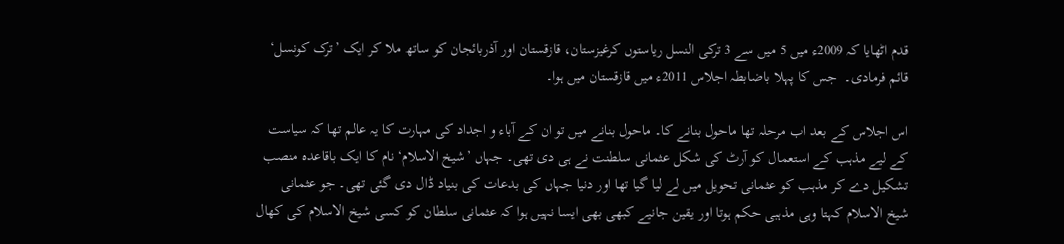قدم اٹھایا کہ 2009ء میں 5 میں سے 3 ترکی النسل ریاستوں کرغیزستان، قازقستان اور آذربائجان کو ساتھ ملا کر ایک ’ترک کونسل‘ قائم فرمادی۔  جس کا پہلا باضابطہ اجلاس 2011ء میں قازقستان میں ہوا۔

اس اجلاس کے بعد اب مرحلہ تھا ماحول بنانے کا۔ ماحول بنانے میں تو ان کے آباء و اجداد کی مہارت کا یہ عالم تھا کہ سیاست کے لیے مذہب کے استعمال کو آرٹ کی شکل عثمانی سلطنت نے ہی دی تھی۔ جہاں ’شیخ الاسلام‘ نام کا ایک باقاعدہ منصب تشکیل دے کر مذہب کو عثمانی تحویل میں لے لیا گیا تھا اور دنیا جہاں کی بدعات کی بنیاد ڈال دی گئی تھی۔ جو عثمانی شیخ الاسلام کہتا وہی مذہبی حکم ہوتا اور یقین جانیے کبھی بھی ایسا نہیں ہوا کہ عثمانی سلطان کو کسی شیخ الاسلام کی کھال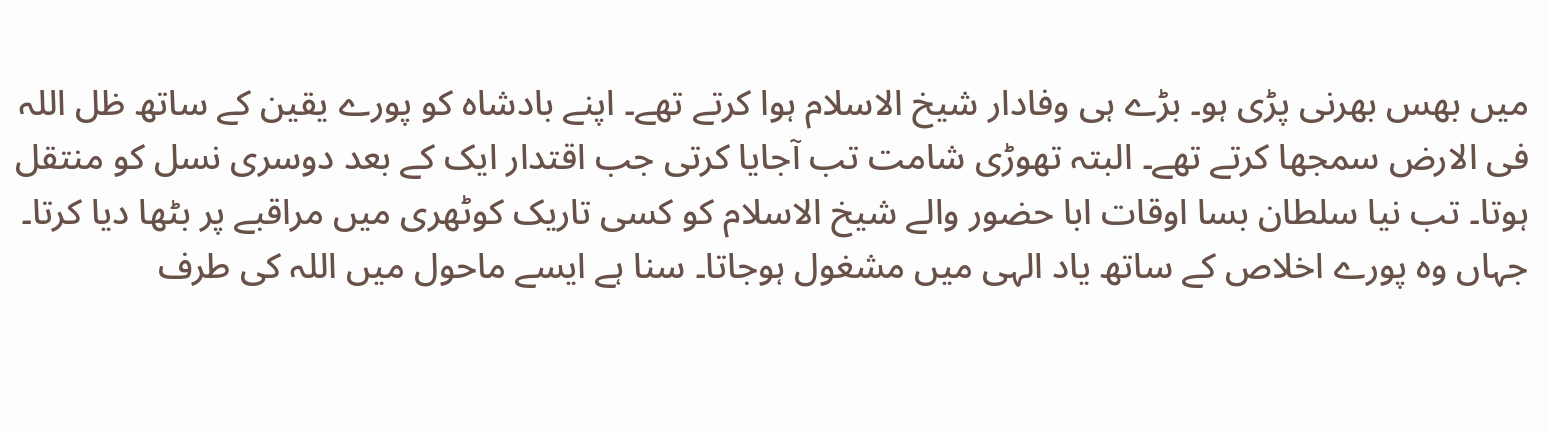میں بھس بھرنی پڑی ہو۔ بڑے ہی وفادار شیخ الاسلام ہوا کرتے تھے۔ اپنے بادشاہ کو پورے یقین کے ساتھ ظل اللہ فی الارض سمجھا کرتے تھے۔ البتہ تھوڑی شامت تب آجایا کرتی جب اقتدار ایک کے بعد دوسری نسل کو منتقل ہوتا۔ تب نیا سلطان بسا اوقات ابا حضور والے شیخ الاسلام کو کسی تاریک کوٹھری میں مراقبے پر بٹھا دیا کرتا۔ جہاں وہ پورے اخلاص کے ساتھ یاد الہی میں مشغول ہوجاتا۔ سنا ہے ایسے ماحول میں اللہ کی طرف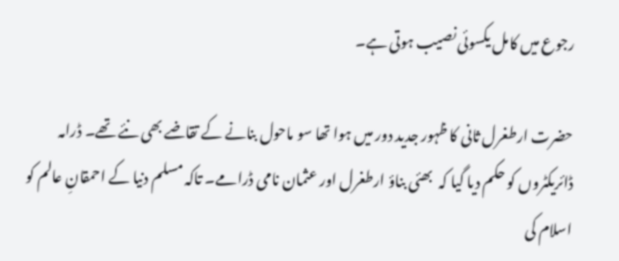رجوع میں کامل یکسوئی نصیب ہوتی ہے۔

حضرت ارطغرل ثانی کا ظہور جدید دور میں ہوا تھا سو ماحول بنانے کے تقاضے بھی نئے تھے۔ ڈرامہ ڈائریکٹروں کو حکم دیا گیا کہ  بھئی بناؤ ارطغرل اور عثمان نامی ڈرامے۔ تاکہ مسلم دنیا کے احمقانِ عالم کو اسلام کی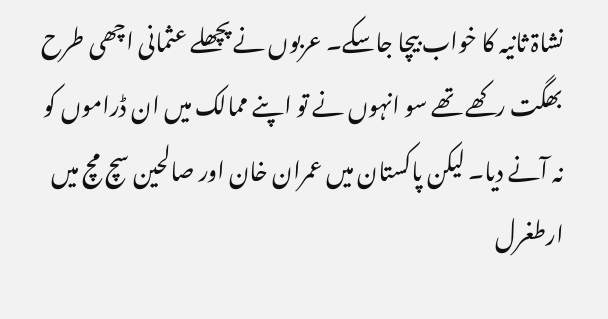نشاۃ ثانیہ کا خواب بیچا جاسکے۔ عربوں نے پچھلے عثمانی اچھی طرح بھگت رکھے تھے سو انہوں نے تو اپنے ممالک میں ان ڈراموں کو نہ آنے دیا۔ لیکن پاکستان میں عمران خان اور صالحین سچ مچ میں ارطغرل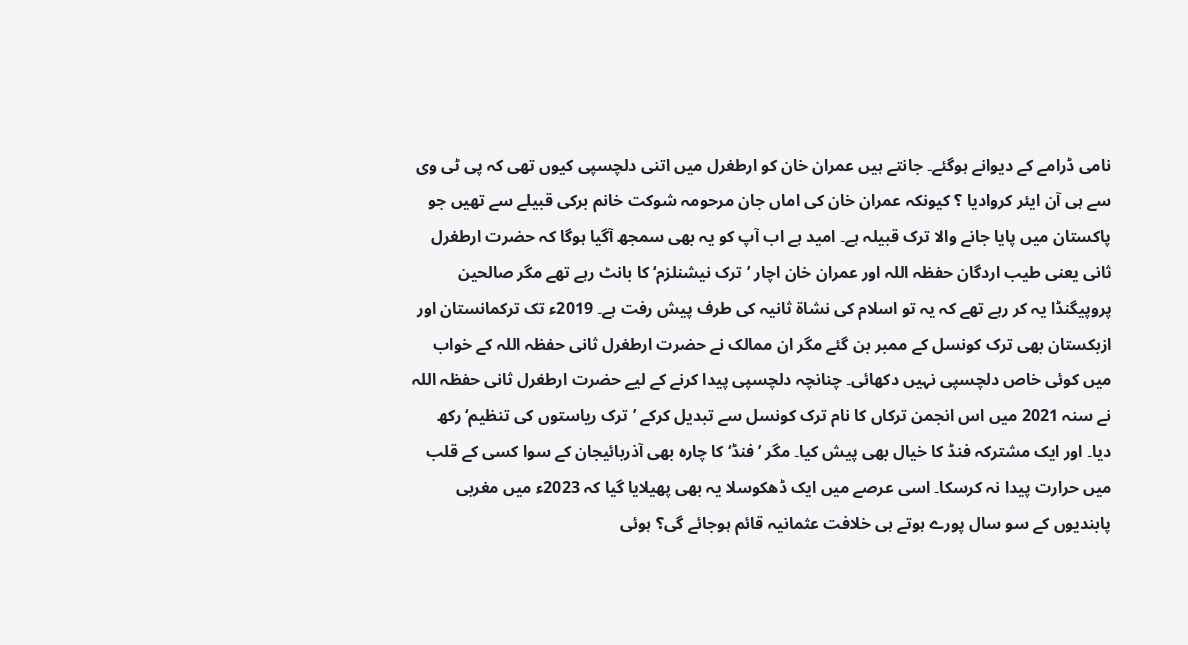نامی ڈرامے کے دیوانے ہوگئے۔ جانتے ہیں عمران خان کو ارطغرل میں اتنی دلچسپی کیوں تھی کہ پی ٹی وی سے ہی آن ایئر کروادیا ؟ کیونکہ عمران خان کی اماں جان مرحومہ شوکت خانم برکی قبیلے سے تھیں جو پاکستان میں پایا جانے والا ترک قبیلہ ہے۔ امید ہے اب آپ کو یہ بھی سمجھ آگیا ہوگا کہ حضرت ارطغرل ثانی یعنی طیب اردگان حفظہ اللہ اور عمران خان اچار ’ترک نیشنلزم‘ کا بانٹ رہے تھے مگر صالحین پروپیگنڈا یہ کر رہے تھے کہ یہ تو اسلام کی نشاۃ ثانیہ کی طرف پیش رفت ہے۔ 2019ء تک ترکمانستان اور ازبکستان بھی ترک کونسل کے ممبر بن گئے مگر ان ممالک نے حضرت ارطغرل ثانی حفظہ اللہ کے خواب میں کوئی خاص دلچسپی نہیں دکھائی۔ چنانچہ دلچسپی پیدا کرنے کے لیے حضرت ارطغرل ثانی حفظہ اللہ نے سنہ 2021 میں اس انجمن ترکاں کا نام ترک کونسل سے تبدیل کرکے ’ترک ریاستوں کی تنظیم‘ رکھ دیا۔ اور ایک مشترکہ فنڈ کا خیال بھی پیش کیا۔ مگر ’فنڈ‘ کا چارہ بھی آذربائیجان کے سوا کسی کے قلب میں حرارت پیدا نہ کرسکا۔ اسی عرصے میں ایک ڈھکوسلا یہ بھی پھیلایا گیا کہ 2023ء میں مغربی پابندیوں کے سو سال پورے ہوتے ہی خلافت عثمانیہ قائم ہوجائے گی؟ ہوئی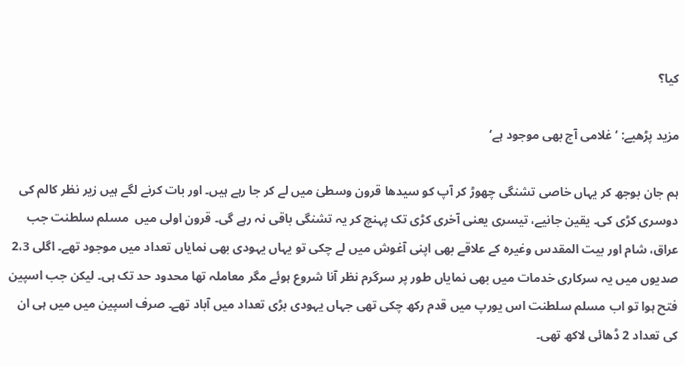کیا؟

مزید پڑھیے: ’غلامی آج بھی موجود ہے‘

ہم جان بوجھ کر یہاں خاصی تشنگی چھوڑ کر آپ کو سیدھا قرون وسطیٰ میں لے کر جا رہے ہیں۔ اور بات کرنے لگے ہیں زیر نظر کالم کی دوسری کڑی کی۔ یقین جانیے، تیسری یعنی آخری کڑی تک پہنچ کر یہ تشنگی باقی نہ رہے گی۔ قرون اولی میں  مسلم سلطنت جب عراق، شام اور بیت المقدس وغیرہ کے علاقے بھی اپنی آغوش میں لے چکی تو یہاں یہودی بھی نمایاں تعداد میں موجود تھے۔ اگلی 2،3 صدیوں میں یہ سرکاری خدمات میں بھی نمایاں طور پر سرگرم نظر آنا شروع ہوئے مگر معاملہ تھا محدود حد تک ہی۔ لیکن جب اسپین فتح ہوا تو اب مسلم سلطنت اس یورپ میں قدم رکھ چکی تھی جہاں یہودی بڑی تعداد میں آباد تھے۔ صرف اسپین میں میں ہی ان کی تعداد 2 ڈھائی لاکھ تھی۔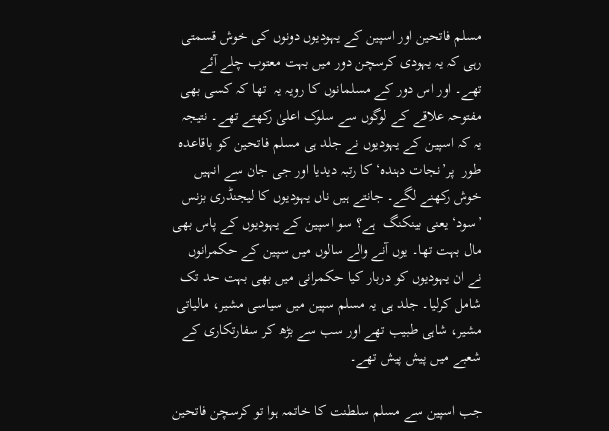مسلم فاتحین اور اسپین کے یہودیوں دونوں کی خوش قسمتی رہی کہ یہ یہودی کرسچن دور میں بہت معتوب چلے آئے تھے۔ اور اس دور کے مسلمانوں کا رویہ یہ  تھا کہ کسی بھی مفتوحہ علاقے کے لوگوں سے سلوک اعلیٰ رکھتے تھے۔ نتیجہ یہ کہ اسپین کے یہودیوں نے جلد ہی مسلم فاتحین کو باقاعدہ طور  پر’نجات دہندہ‘ کا رتبہ دیدیا اور جی جان سے انہیں خوش رکھنے لگے۔ جانتے ہیں ناں یہودیوں کا لیجنڈری بزنس ’سود‘ یعنی بینکنگ  ہے؟ سو اسپین کے یہودیوں کے پاس بھی مال بہت تھا۔ یوں آنے والے سالوں میں سپین کے حکمرانوں نے ان یہودیوں کو دربار کیا حکمرانی میں بھی بہت حد تک شامل کرلیا۔ جلد ہی یہ مسلم سپین میں سیاسی مشیر، مالیاتی مشیر، شاہی طبیب تھے اور سب سے بڑھ کر سفارتکاری کے شعبے میں پیش پیش تھے۔

جب اسپین سے مسلم سلطنت کا خاتمہ ہوا تو کرسچن فاتحین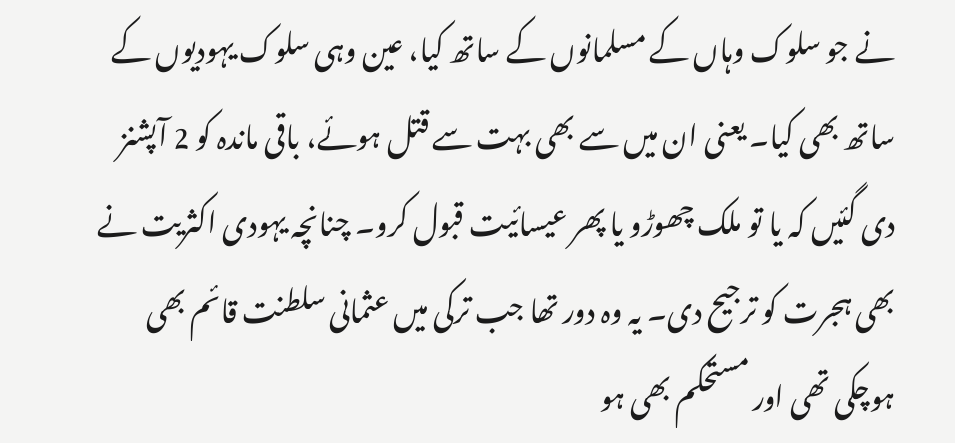نے جو سلوک وہاں کے مسلمانوں کے ساتھ کیا، عین وہی سلوک یہودیوں کے ساتھ بھی کیا۔ یعنی ان میں سے بھی بہت سے قتل ہوئے، باقی ماندہ کو 2 آپشنز دی گئیں کہ یا تو ملک چھوڑو یا پھر عیسائیت قبول کرو۔ چنانچہ یہودی اکثریت نے بھی ہجرت کو ترجیح دی۔ یہ وہ دور تھا جب ترکی میں عثمانی سلطنت قائم بھی ہوچکی تھی اور مستحکم بھی ہو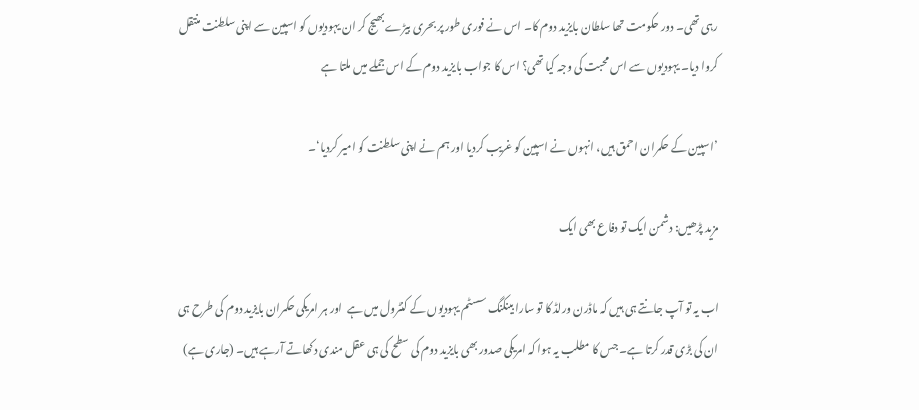رہی تھی۔ دور حکومت تھا سلطان بایزید دوم کا۔ اس نے فوری طور پر بحری بیڑے بھیج کر ان یہودیوں کو اسپین سے اپنی سلطنت منتقل کروا دیا۔ یہودیوں سے اس محبت کی وجہ کیا تھی؟ اس کا جواب بایزید دوم کے اس جملے میں ملتا ہے

’اسپین کے حکمران احمق ہیں، انہوں نے اسپین کو غریب کردیا اور ہم نے اپنی سلطنت کو امیر کردیا‘۔

مزید پڑھیں: دشمن ایک تو دفاع بھی ایک

اب یہ تو آپ جانتے ہی ہیں کہ ماڈرن ورلڈ کا تو سارا بینکنگ سسٹم یہودیوں کے کنٹرول میں ہے  اور ہر امریکی حکمران بایزید دوم کی طرح ہی ان کی بڑی قدر کرتا ہے۔ جس کا مطلب یہ ہوا کہ امریکی صدور بھی بایزید دوم کی سطح کی ہی عقل مندی دکھاتے آرہے ہیں۔ (جاری ہے)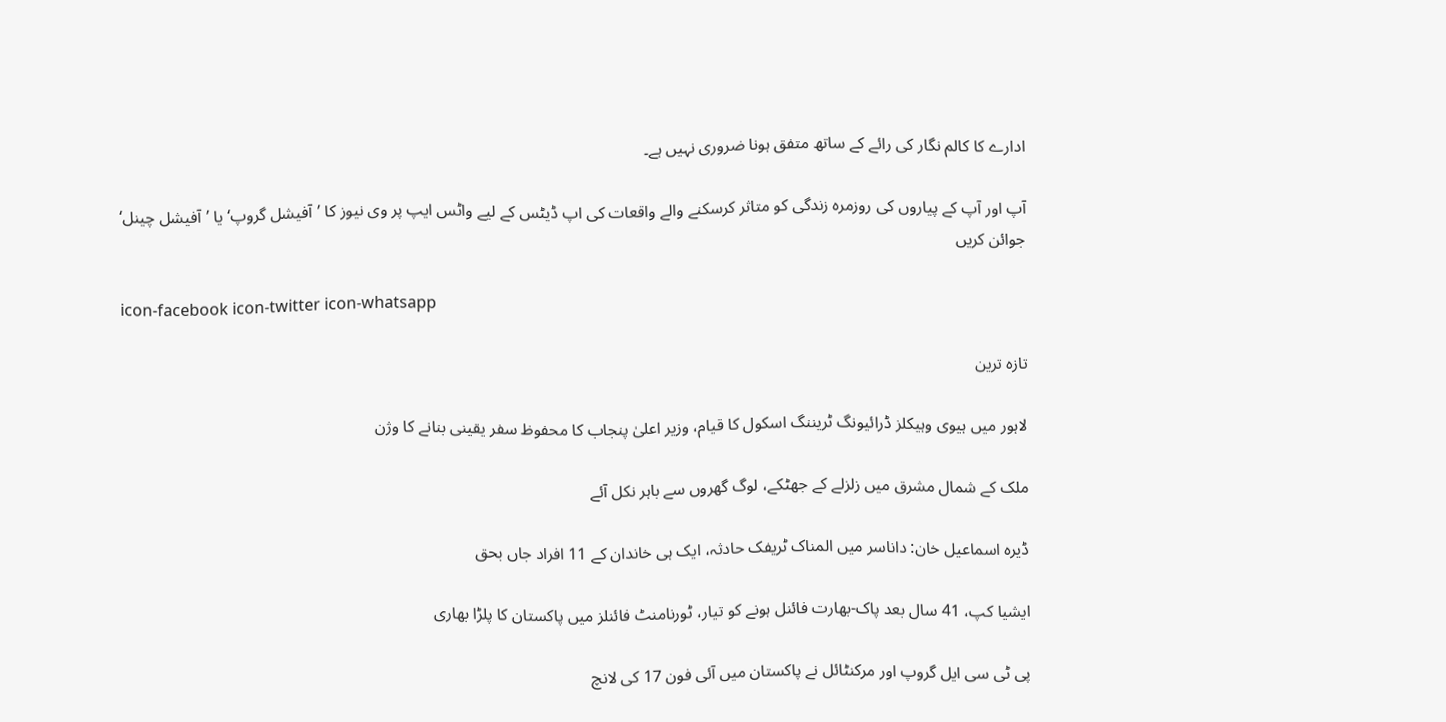ادارے کا کالم نگار کی رائے کے ساتھ متفق ہونا ضروری نہیں ہے۔

آپ اور آپ کے پیاروں کی روزمرہ زندگی کو متاثر کرسکنے والے واقعات کی اپ ڈیٹس کے لیے واٹس ایپ پر وی نیوز کا ’آفیشل گروپ‘ یا ’آفیشل چینل‘ جوائن کریں

icon-facebook icon-twitter icon-whatsapp

تازہ ترین

لاہور میں ہیوی وہیکلز ڈرائیونگ ٹریننگ اسکول کا قیام، وزیر اعلیٰ پنجاب کا محفوظ سفر یقینی بنانے کا وژن

ملک کے شمال مشرق میں زلزلے کے جھٹکے، لوگ گھروں سے باہر نکل آئے

ڈیرہ اسماعیل خان: داناسر میں المناک ٹریفک حادثہ، ایک ہی خاندان کے 11 افراد جاں بحق

ایشیا کپ، 41 سال بعد پاک-بھارت فائنل ہونے کو تیار، ٹورنامنٹ فائنلز میں پاکستان کا پلڑا بھاری

پی ٹی سی ایل گروپ اور مرکنٹائل نے پاکستان میں آئی فون 17 کی لانچ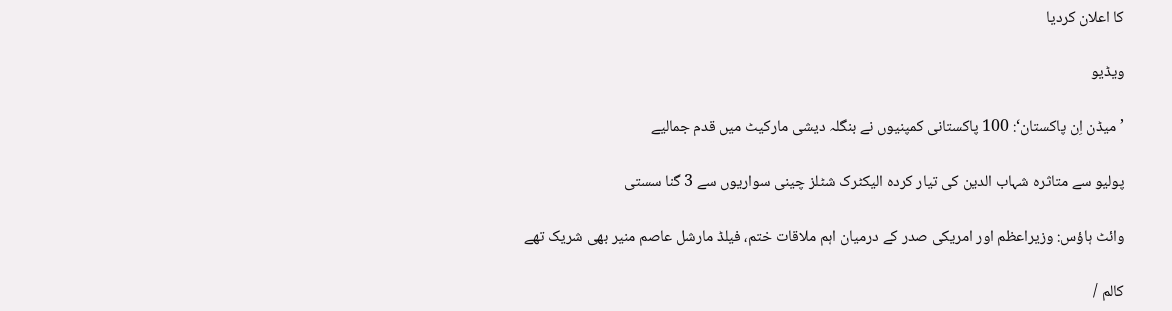کا اعلان کردیا

ویڈیو

’میڈن اِن پاکستان‘: 100 پاکستانی کمپنیوں نے بنگلہ دیشی مارکیٹ میں قدم جمالیے

پولیو سے متاثرہ شہاب الدین کی تیار کردہ الیکٹرک شٹلز چینی سواریوں سے 3 گنا سستی

وائٹ ہاؤس: وزیراعظم اور امریکی صدر کے درمیان اہم ملاقات ختم، فیلڈ مارشل عاصم منیر بھی شریک تھے

کالم /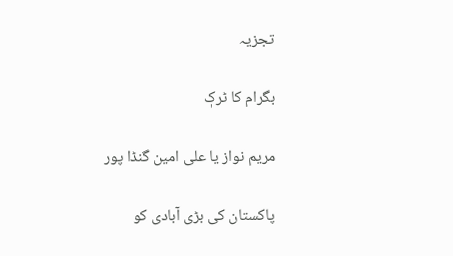تجزیہ

بگرام کا ٹرکٖ

مریم نواز یا علی امین گنڈا پور

پاکستان کی بڑی آبادی کو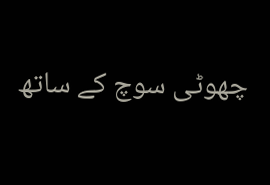چھوٹی سوچ کے ساتھ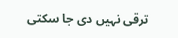ترقی نہیں دی جا سکتی